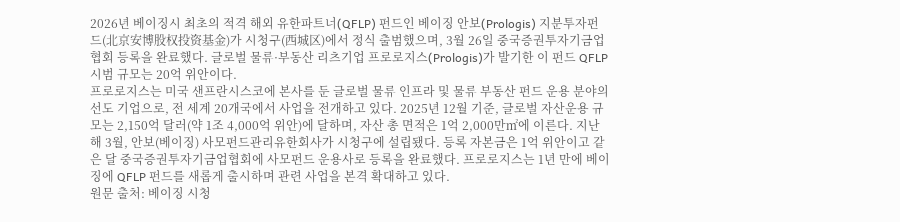2026년 베이징시 최초의 적격 해외 유한파트너(QFLP) 펀드인 베이징 안보(Prologis) 지분투자펀드(北京安博股权投资基金)가 시청구(西城区)에서 정식 출범했으며, 3월 26일 중국증권투자기금업협회 등록을 완료했다. 글로벌 물류·부동산 리츠기업 프로로지스(Prologis)가 발기한 이 펀드 QFLP 시범 규모는 20억 위안이다.
프로로지스는 미국 샌프란시스코에 본사를 둔 글로벌 물류 인프라 및 물류 부동산 펀드 운용 분야의 선도 기업으로, 전 세계 20개국에서 사업을 전개하고 있다. 2025년 12월 기준, 글로벌 자산운용 규모는 2,150억 달러(약 1조 4,000억 위안)에 달하며, 자산 총 면적은 1억 2,000만㎡에 이른다. 지난해 3월, 안보(베이징) 사모펀드관리유한회사가 시청구에 설립됐다. 등록 자본금은 1억 위안이고 같은 달 중국증권투자기금업협회에 사모펀드 운용사로 등록을 완료했다. 프로로지스는 1년 만에 베이징에 QFLP 펀드를 새롭게 출시하며 관련 사업을 본격 확대하고 있다.
원문 출처: 베이징 시청